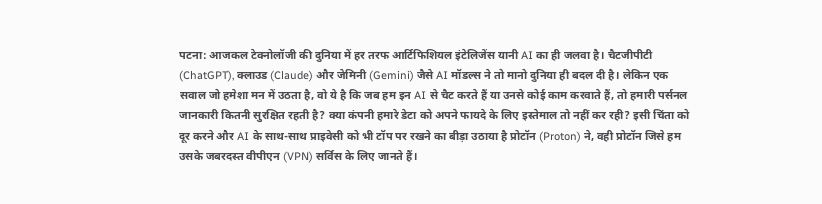पटना: आजकल टेक्नोलॉजी की दुनिया में हर तरफ आर्टिफिशियल इंटेलिजेंस यानी AI का ही जलवा है। चैटजीपीटी (ChatGPT), क्लाउड (Claude) और जेमिनी (Gemini) जैसे AI मॉडल्स ने तो मानो दुनिया ही बदल दी है। लेकिन एक सवाल जो हमेशा मन में उठता है, वो ये है कि जब हम इन AI से चैट करते हैं या उनसे कोई काम करवाते हैं, तो हमारी पर्सनल जानकारी कितनी सुरक्षित रहती है? क्या कंपनी हमारे डेटा को अपने फायदे के लिए इस्तेमाल तो नहीं कर रही? इसी चिंता को दूर करने और AI के साथ-साथ प्राइवेसी को भी टॉप पर रखने का बीड़ा उठाया है प्रोटॉन (Proton) ने, वही प्रोटॉन जिसे हम उसके जबरदस्त वीपीएन (VPN) सर्विस के लिए जानते हैं।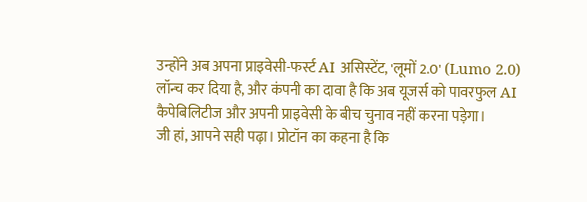उन्होंने अब अपना प्राइवेसी-फर्स्ट AI असिस्टेंट, 'लूमों 2.0' (Lumo 2.0) लॉन्च कर दिया है, और कंपनी का दावा है कि अब यूजर्स को पावरफुल AI कैपेबिलिटीज और अपनी प्राइवेसी के बीच चुनाव नहीं करना पड़ेगा।
जी हां, आपने सही पढ़ा। प्रोटॉन का कहना है कि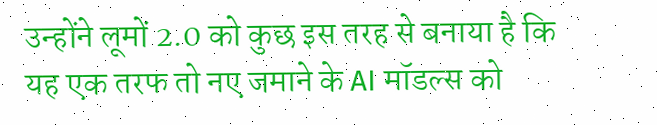उन्होंने लूमों 2.0 को कुछ इस तरह से बनाया है कि यह एक तरफ तो नए जमाने के AI मॉडल्स को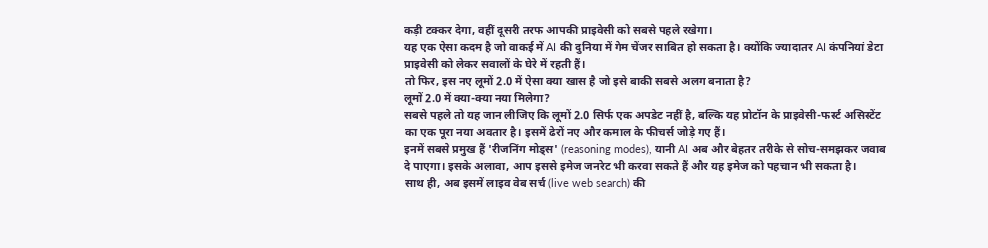कड़ी टक्कर देगा, वहीं दूसरी तरफ आपकी प्राइवेसी को सबसे पहले रखेगा।
यह एक ऐसा कदम है जो वाकई में AI की दुनिया में गेम चेंजर साबित हो सकता है। क्योंकि ज्यादातर AI कंपनियां डेटा प्राइवेसी को लेकर सवालों के घेरे में रहती हैं।
तो फिर, इस नए लूमों 2.0 में ऐसा क्या खास है जो इसे बाकी सबसे अलग बनाता है?
लूमों 2.0 में क्या-क्या नया मिलेगा?
सबसे पहले तो यह जान लीजिए कि लूमों 2.0 सिर्फ एक अपडेट नहीं है, बल्कि यह प्रोटॉन के प्राइवेसी-फर्स्ट असिस्टेंट का एक पूरा नया अवतार है। इसमें ढेरों नए और कमाल के फीचर्स जोड़े गए हैं।
इनमें सबसे प्रमुख हैं 'रीजनिंग मोड्स' (reasoning modes), यानी AI अब और बेहतर तरीके से सोच-समझकर जवाब दे पाएगा। इसके अलावा, आप इससे इमेज जनरेट भी करवा सकते हैं और यह इमेज को पहचान भी सकता है।
साथ ही, अब इसमें लाइव वेब सर्च (live web search) की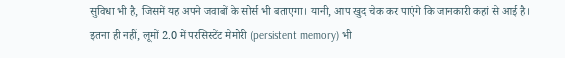सुविधा भी है, जिसमें यह अपने जवाबों के सोर्स भी बताएगा। यानी, आप खुद चेक कर पाएंगे कि जानकारी कहां से आई है।
इतना ही नहीं, लूमों 2.0 में परसिस्टेंट मेमोरी (persistent memory) भी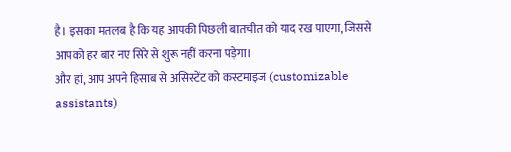है। इसका मतलब है कि यह आपकी पिछली बातचीत को याद रख पाएगा, जिससे आपको हर बार नए सिरे से शुरू नहीं करना पड़ेगा।
और हां, आप अपने हिसाब से असिस्टेंट को कस्टमाइज (customizable assistants)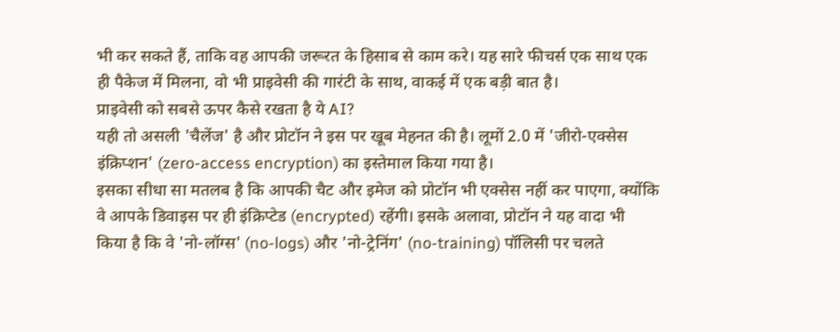भी कर सकते हैं, ताकि वह आपकी जरूरत के हिसाब से काम करे। यह सारे फीचर्स एक साथ एक ही पैकेज में मिलना, वो भी प्राइवेसी की गारंटी के साथ, वाकई में एक बड़ी बात है।
प्राइवेसी को सबसे ऊपर कैसे रखता है ये AI?
यही तो असली 'चैलेंज' है और प्रोटॉन ने इस पर खूब मेहनत की है। लूमों 2.0 में 'जीरो-एक्सेस इंक्रिप्शन' (zero-access encryption) का इस्तेमाल किया गया है।
इसका सीधा सा मतलब है कि आपकी चैट और इमेज को प्रोटॉन भी एक्सेस नहीं कर पाएगा, क्योंकि वे आपके डिवाइस पर ही इंक्रिप्टेड (encrypted) रहेंगी। इसके अलावा, प्रोटॉन ने यह वादा भी किया है कि वे 'नो-लॉग्स' (no-logs) और 'नो-ट्रेनिंग' (no-training) पॉलिसी पर चलते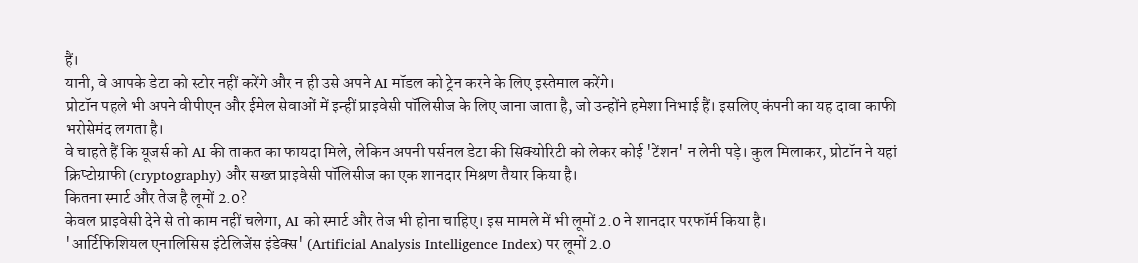हैं।
यानी, वे आपके डेटा को स्टोर नहीं करेंगे और न ही उसे अपने AI मॉडल को ट्रेन करने के लिए इस्तेमाल करेंगे।
प्रोटॉन पहले भी अपने वीपीएन और ईमेल सेवाओं में इन्हीं प्राइवेसी पॉलिसीज के लिए जाना जाता है, जो उन्होंने हमेशा निभाई हैं। इसलिए कंपनी का यह दावा काफी भरोसेमंद लगता है।
वे चाहते हैं कि यूजर्स को AI की ताकत का फायदा मिले, लेकिन अपनी पर्सनल डेटा की सिक्योरिटी को लेकर कोई 'टेंशन' न लेनी पड़े। कुल मिलाकर, प्रोटॉन ने यहां क्रिप्टोग्राफी (cryptography) और सख्त प्राइवेसी पॉलिसीज का एक शानदार मिश्रण तैयार किया है।
कितना स्मार्ट और तेज है लूमों 2.0?
केवल प्राइवेसी देने से तो काम नहीं चलेगा, AI को स्मार्ट और तेज भी होना चाहिए। इस मामले में भी लूमों 2.0 ने शानदार परफॉर्म किया है।
'आर्टिफिशियल एनालिसिस इंटेलिजेंस इंडेक्स' (Artificial Analysis Intelligence Index) पर लूमों 2.0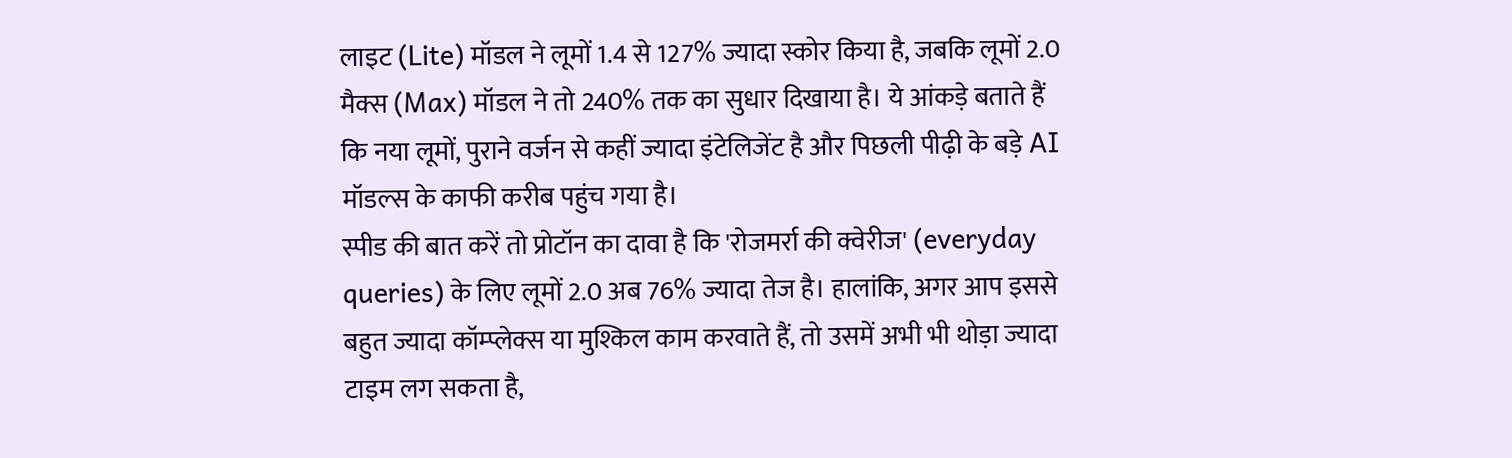लाइट (Lite) मॉडल ने लूमों 1.4 से 127% ज्यादा स्कोर किया है, जबकि लूमों 2.0 मैक्स (Max) मॉडल ने तो 240% तक का सुधार दिखाया है। ये आंकड़े बताते हैं कि नया लूमों, पुराने वर्जन से कहीं ज्यादा इंटेलिजेंट है और पिछली पीढ़ी के बड़े AI मॉडल्स के काफी करीब पहुंच गया है।
स्पीड की बात करें तो प्रोटॉन का दावा है कि 'रोजमर्रा की क्वेरीज' (everyday queries) के लिए लूमों 2.0 अब 76% ज्यादा तेज है। हालांकि, अगर आप इससे बहुत ज्यादा कॉम्प्लेक्स या मुश्किल काम करवाते हैं, तो उसमें अभी भी थोड़ा ज्यादा टाइम लग सकता है,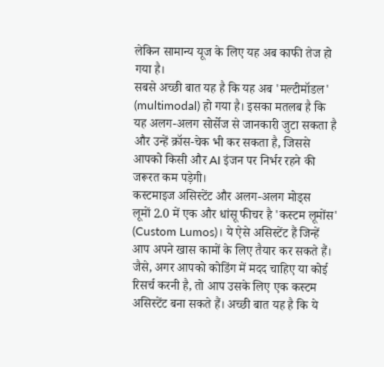लेकिन सामान्य यूज के लिए यह अब काफी तेज हो गया है।
सबसे अच्छी बात यह है कि यह अब 'मल्टीमॉडल' (multimodal) हो गया है। इसका मतलब है कि यह अलग-अलग सोर्सेज से जानकारी जुटा सकता है और उन्हें क्रॉस-चेक भी कर सकता है, जिससे आपको किसी और AI इंजन पर निर्भर रहने की जरूरत कम पड़ेगी।
कस्टमाइज असिस्टेंट और अलग-अलग मोड्स
लूमों 2.0 में एक और धांसू फीचर है 'कस्टम लूमोंस' (Custom Lumos)। ये ऐसे असिस्टेंट हैं जिन्हें आप अपने खास कामों के लिए तैयार कर सकते हैं।
जैसे, अगर आपको कोडिंग में मदद चाहिए या कोई रिसर्च करनी है, तो आप उसके लिए एक कस्टम असिस्टेंट बना सकते हैं। अच्छी बात यह है कि ये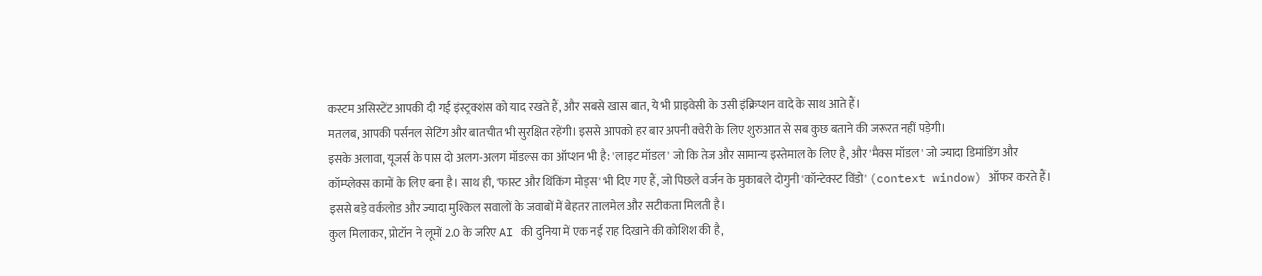कस्टम असिस्टेंट आपकी दी गई इंस्ट्रक्शंस को याद रखते हैं, और सबसे खास बात, ये भी प्राइवेसी के उसी इंक्रिप्शन वादे के साथ आते हैं।
मतलब, आपकी पर्सनल सेटिंग और बातचीत भी सुरक्षित रहेंगी। इससे आपको हर बार अपनी क्वेरी के लिए शुरुआत से सब कुछ बताने की जरूरत नहीं पड़ेगी।
इसके अलावा, यूजर्स के पास दो अलग-अलग मॉडल्स का ऑप्शन भी है: 'लाइट मॉडल' जो कि तेज और सामान्य इस्तेमाल के लिए है, और 'मैक्स मॉडल' जो ज्यादा डिमांडिंग और कॉम्प्लेक्स कामों के लिए बना है। साथ ही, 'फास्ट और थिंकिंग मोड्स' भी दिए गए हैं, जो पिछले वर्जन के मुकाबले दोगुनी 'कॉन्टेक्स्ट विंडो' (context window) ऑफर करते हैं।
इससे बड़े वर्कलोड और ज्यादा मुश्किल सवालों के जवाबों में बेहतर तालमेल और सटीकता मिलती है।
कुल मिलाकर, प्रोटॉन ने लूमों 2.0 के जरिए AI की दुनिया में एक नई राह दिखाने की कोशिश की है,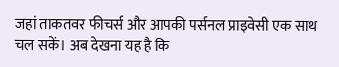जहां ताकतवर फीचर्स और आपकी पर्सनल प्राइवेसी एक साथ चल सकें। अब देखना यह है कि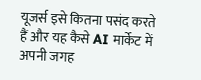यूजर्स इसे कितना पसंद करते हैं और यह कैसे AI मार्केट में अपनी जगह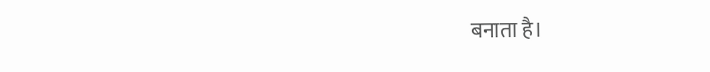बनाता है।